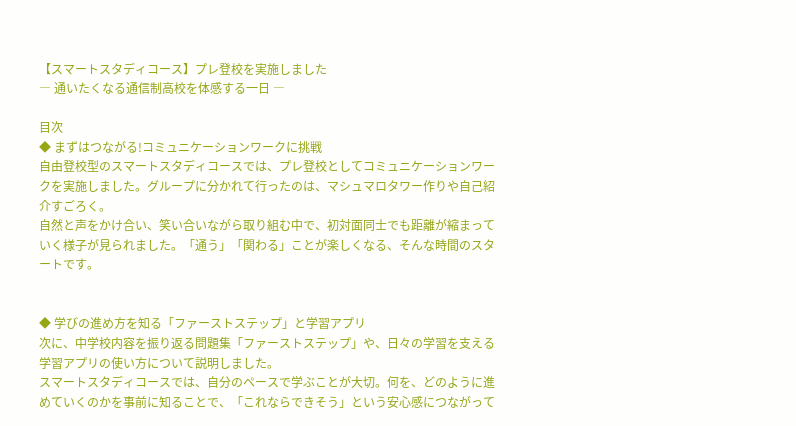【スマートスタディコース】プレ登校を実施しました
― 通いたくなる通信制高校を体感する一日 ―

目次
◆ まずはつながる!コミュニケーションワークに挑戦
自由登校型のスマートスタディコースでは、プレ登校としてコミュニケーションワークを実施しました。グループに分かれて行ったのは、マシュマロタワー作りや自己紹介すごろく。
自然と声をかけ合い、笑い合いながら取り組む中で、初対面同士でも距離が縮まっていく様子が見られました。「通う」「関わる」ことが楽しくなる、そんな時間のスタートです。


◆ 学びの進め方を知る「ファーストステップ」と学習アプリ
次に、中学校内容を振り返る問題集「ファーストステップ」や、日々の学習を支える学習アプリの使い方について説明しました。
スマートスタディコースでは、自分のペースで学ぶことが大切。何を、どのように進めていくのかを事前に知ることで、「これならできそう」という安心感につながって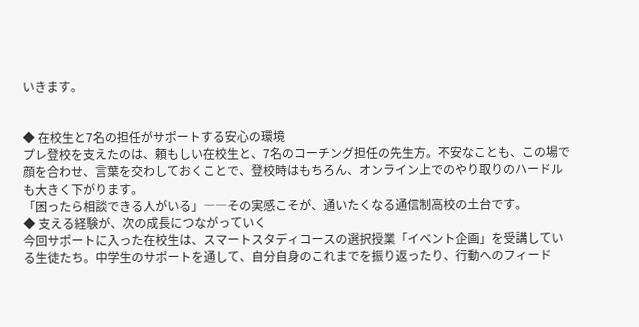いきます。


◆ 在校生と7名の担任がサポートする安心の環境
プレ登校を支えたのは、頼もしい在校生と、7名のコーチング担任の先生方。不安なことも、この場で顔を合わせ、言葉を交わしておくことで、登校時はもちろん、オンライン上でのやり取りのハードルも大きく下がります。
「困ったら相談できる人がいる」――その実感こそが、通いたくなる通信制高校の土台です。
◆ 支える経験が、次の成長につながっていく
今回サポートに入った在校生は、スマートスタディコースの選択授業「イベント企画」を受講している生徒たち。中学生のサポートを通して、自分自身のこれまでを振り返ったり、行動へのフィード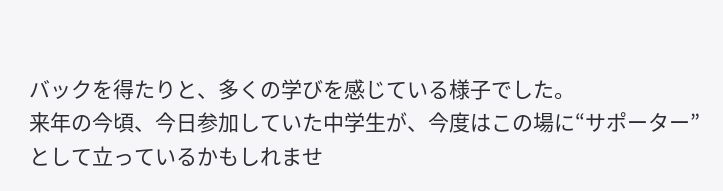バックを得たりと、多くの学びを感じている様子でした。
来年の今頃、今日参加していた中学生が、今度はこの場に“サポーター”として立っているかもしれませ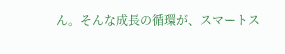ん。そんな成長の循環が、スマートス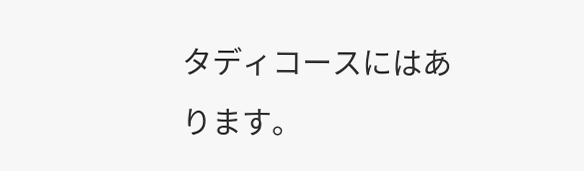タディコースにはあります。